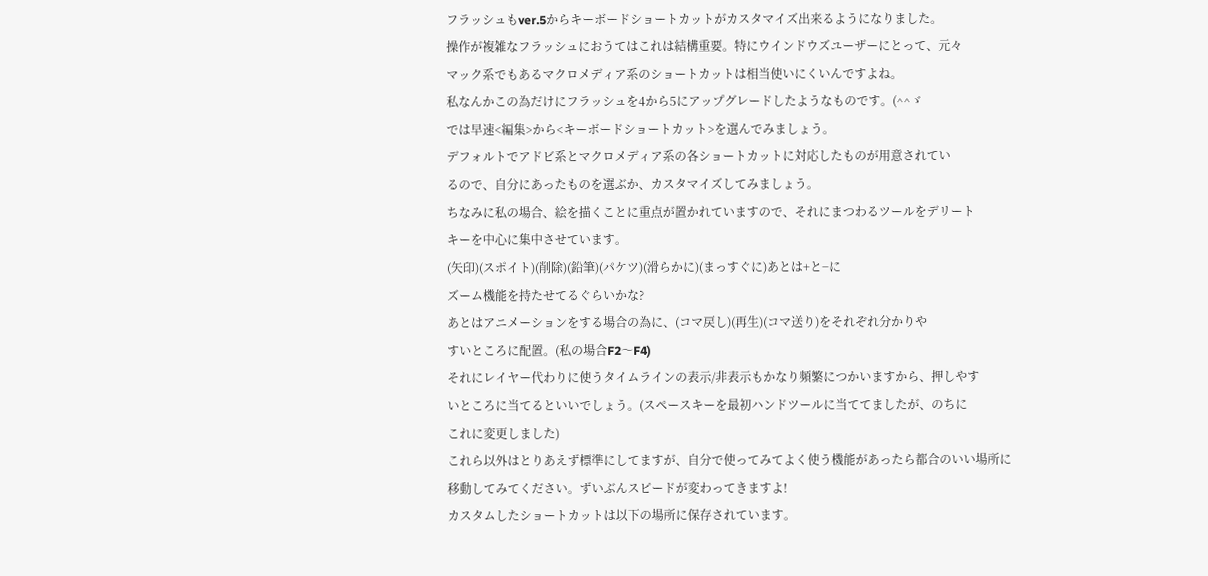フラッシュもver.5からキーボードショートカットがカスタマイズ出来るようになりました。
操作が複雑なフラッシュにおうてはこれは結構重要。特にウインドウズユーザーにとって、元々
マック系でもあるマクロメディア系のショートカットは相当使いにくいんですよね。
私なんかこの為だけにフラッシュを4から5にアップグレードしたようなものです。(^^ゞ
では早速<編集>から<キーボードショートカット>を選んでみましょう。
デフォルトでアドビ系とマクロメディア系の各ショートカットに対応したものが用意されてい
るので、自分にあったものを選ぶか、カスタマイズしてみましょう。
ちなみに私の場合、絵を描くことに重点が置かれていますので、それにまつわるツールをデリート
キーを中心に集中させています。
(矢印)(スポイト)(削除)(鉛筆)(パケツ)(滑らかに)(まっすぐに)あとは+と−に
ズーム機能を持たせてるぐらいかな?
あとはアニメーションをする場合の為に、(コマ戻し)(再生)(コマ送り)をそれぞれ分かりや
すいところに配置。(私の場合F2〜F4)
それにレイヤー代わりに使うタイムラインの表示/非表示もかなり頻繁につかいますから、押しやす
いところに当てるといいでしょう。(スペースキーを最初ハンドツールに当ててましたが、のちに
これに変更しました)
これら以外はとりあえず標準にしてますが、自分で使ってみてよく使う機能があったら都合のいい場所に
移動してみてください。ずいぶんスピードが変わってきますよ!
カスタムしたショートカットは以下の場所に保存されています。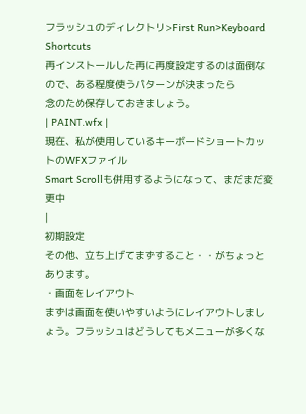フラッシュのディレクトリ>First Run>Keyboard Shortcuts
再インストールした再に再度設定するのは面倒なので、ある程度使うパターンが決まったら
念のため保存しておきましょう。
| PAINT.wfx |
現在、私が使用しているキーボードショートカットのWFXファイル
Smart Scrollも併用するようになって、まだまだ変更中
|
初期設定
その他、立ち上げてまずすること・・がちょっとあります。
・画面をレイアウト
まずは画面を使いやすいようにレイアウトしましょう。フラッシュはどうしてもメニューが多くな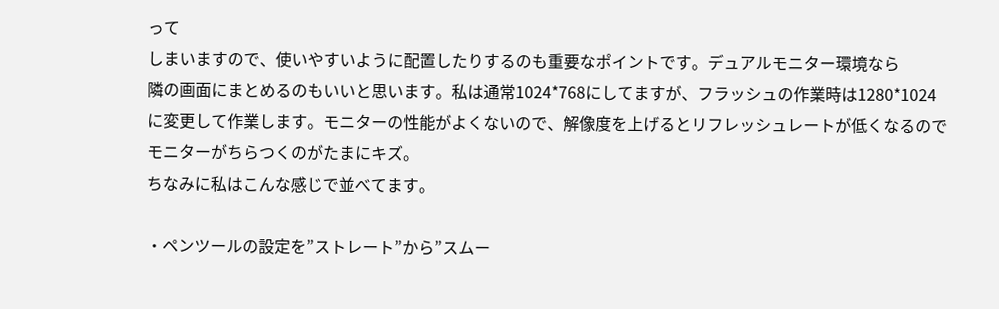って
しまいますので、使いやすいように配置したりするのも重要なポイントです。デュアルモニター環境なら
隣の画面にまとめるのもいいと思います。私は通常1024*768にしてますが、フラッシュの作業時は1280*1024
に変更して作業します。モニターの性能がよくないので、解像度を上げるとリフレッシュレートが低くなるので
モニターがちらつくのがたまにキズ。
ちなみに私はこんな感じで並べてます。

・ペンツールの設定を”ストレート”から”スムー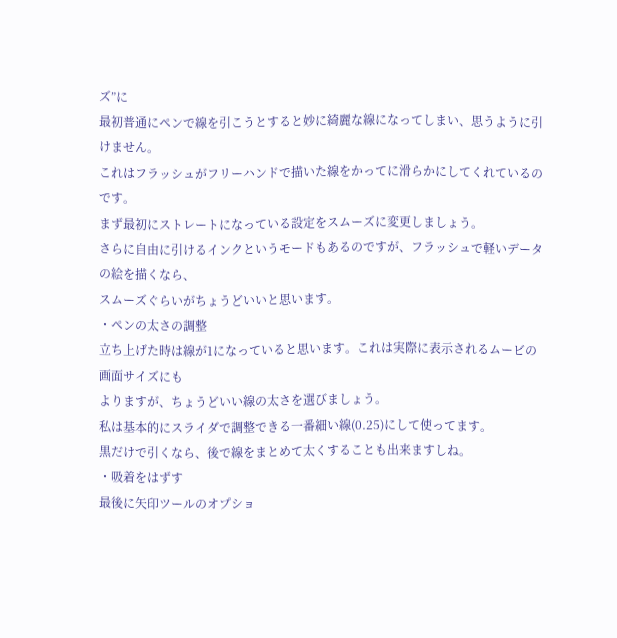ズ”に
最初普通にペンで線を引こうとすると妙に綺麗な線になってしまい、思うように引けません。
これはフラッシュがフリーハンドで描いた線をかってに滑らかにしてくれているのです。
まず最初にストレートになっている設定をスムーズに変更しましょう。
さらに自由に引けるインクというモードもあるのですが、フラッシュで軽いデータの絵を描くなら、
スムーズぐらいがちょうどいいと思います。
・ペンの太さの調整
立ち上げた時は線が1になっていると思います。これは実際に表示されるムービの画面サイズにも
よりますが、ちょうどいい線の太さを選びましょう。
私は基本的にスライダで調整できる一番細い線(0.25)にして使ってます。
黒だけで引くなら、後で線をまとめて太くすることも出来ますしね。
・吸着をはずす
最後に矢印ツールのオプショ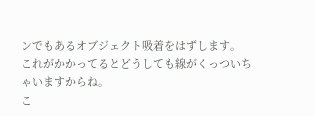ンでもあるオブジェクト吸着をはずします。
これがかかってるとどうしても線がくっついちゃいますからね。
こ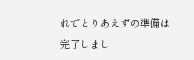れでとりあえずの準備は完了しまし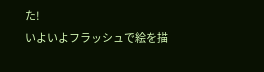た!
いよいよフラッシュで絵を描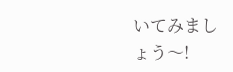いてみましょう〜!